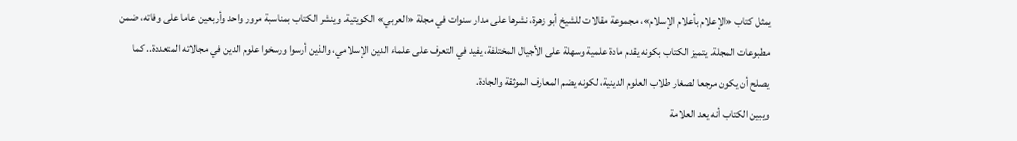يمثل كتاب «الإعلام بأعلام الإسلام»، مجموعة مقالات للشيخ أبو زهرة، نشرها على مدار سنوات في مجلة «العربي» الكويتية. وينشر الكتاب بمناسبة مرور واحد وأربعين عاما على وفاته، ضمن مطبوعات المجلة. يتميز الكتاب بكونه يقدم مادة علمية وسهلة على الأجيال المختلفة، يفيد في التعرف على علماء الدين الإسلامي، والذين أرسوا ورسخوا علوم الدين في مجالاته المتعددة.. كما يصلح أن يكون مرجعا لصغار طلاب العلوم الدينية، لكونه يضم المعارف الموثقة والجادة.
ويبين الكتاب أنه يعد العلامة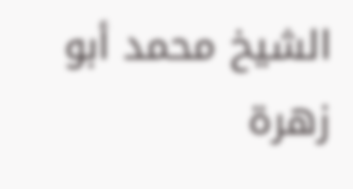الشيخ محمد أبو زهرة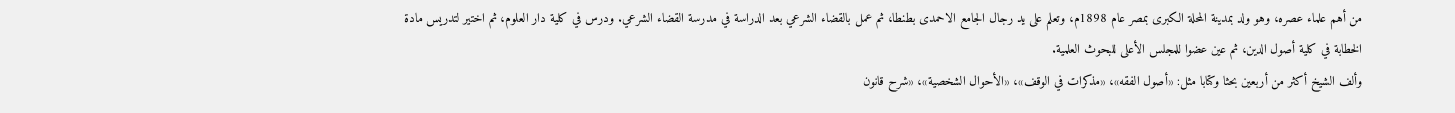من أهم علماء عصره، وهو ولد بمدينة المحلة الكبرى بمصر عام 1898م، وتعلم على يد رجال الجامع الاحمدى بطنطا، ثم عمل بالقضاء الشرعي بعد الدراسة في مدرسة القضاء الشرعي. ودرس في كلية دار العلوم، ثم اختير لتدريس مادة الخطابة في كلية أصول الدين، ثم عين عضوا للمجلس الأعلى للبحوث العلمية.
وألف الشيخ أكثر من أربعين بحثا وكتابا مثل: «أصول الفقه»، «مذكرات في الوقف»، «الأحوال الشخصية»، «شرح قانون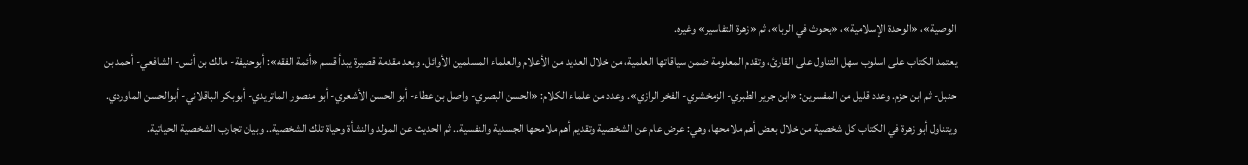الوصية»، «الوحدة الإسلامية»، «بحوث في الربا»، ثم «زهرة التفاسير» وغيره.
يعتمد الكتاب على اسلوب سهل التناول على القارئ، وتقدم المعلومة ضمن سياقاتها العلمية، من خلال العديد من الأعلام والعلماء المسلمين الأوائل. وبعد مقدمة قصيرة يبدأ قسم «أئمة الفقه»: أبوحنيفة- مالك بن أنس- الشافعي- أحمد بن حنبل- ثم ابن حزم. وعدد قليل من المفسرين: «ابن جرير الطبري- الزمخشري- الفخر الرازي». وعدد من علماء الكلام: «الحسن البصري- واصل بن عطاء- أبو الحسن الأشعري- أبو منصور الماتريدي- أبوبكر الباقلاني- أبوالحسن الماوردي.
ويتناول أبو زهرة في الكتاب كل شخصية من خلال بعض أهم ملامحها، وهي: عرض عام عن الشخصية وتقديم أهم ملامحها الجسدية والنفسية.. ثم الحديث عن المولد والنشأة وحياة تلك الشخصية.. وبيان تجارب الشخصية الحياتية.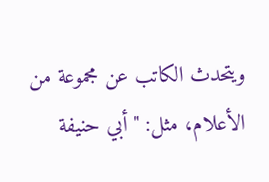ويتحدث الكاتب عن مجموعة من الأعلام، مثل: "أبي حنيفة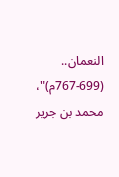النعمان.. (699-767م)"، محمد بن جرير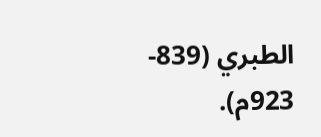الطبري (839- 923م).